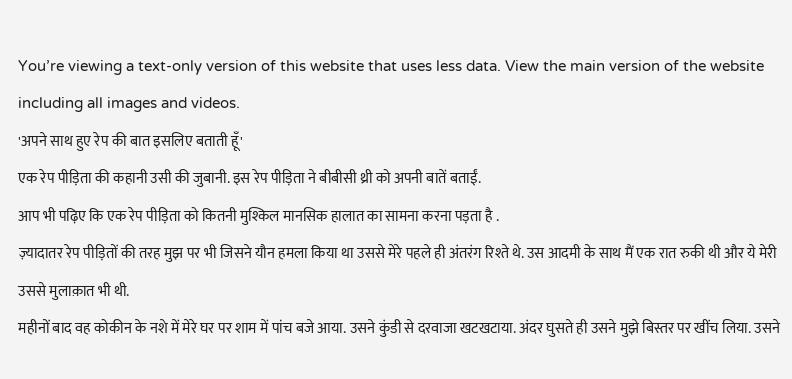You’re viewing a text-only version of this website that uses less data. View the main version of the website including all images and videos.
'अपने साथ हुए रेप की बात इसलिए बताती हूँ'
एक रेप पीड़िता की कहानी उसी की जुबानी. इस रेप पीड़िता ने बीबीसी थ्री को अपनी बातें बताईं.
आप भी पढ़िए कि एक रेप पीड़िता को कितनी मुश्किल मानसिक हालात का सामना करना पड़ता है .
ज़्यादातर रेप पीड़ितों की तरह मुझ पर भी जिसने यौन हमला किया था उससे मेरे पहले ही अंतरंग रिश्ते थे. उस आदमी के साथ मैं एक रात रुकी थी और ये मेरी उससे मुलाक़ात भी थी.
महीनों बाद वह कोकीन के नशे में मेरे घर पर शाम में पांच बजे आया. उसने कुंडी से दरवाजा खटखटाया. अंदर घुसते ही उसने मुझे बिस्तर पर खींच लिया. उसने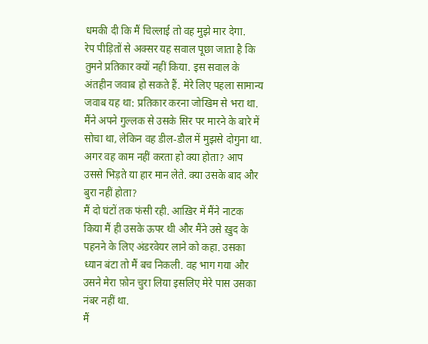धमकी दी कि मैं चिल्लाई तो वह मुझे मार देगा.
रेप पीड़ितों से अक्सर यह सवाल पूछा जाता है कि तुमने प्रतिकार क्यों नहीं किया. इस सवाल के अंतहीन जवाब हो सकते हैं. मेरे लिए पहला सामान्य जवाब यह था: प्रतिकार करना जोखिम से भरा था.
मैंने अपने गुल्लक से उसके सिर पर मारने के बारे में सोचा था, लेकिन वह डील-डौल में मुझसे दोगुना था. अगर वह काम नहीं करता हो क्या होता? आप उससे भिड़ते या हार मान लेते. क्या उसके बाद और बुरा नहीं होता?
मैं दो घंटों तक फंसी रही. आख़िर में मैंने नाटक किया मैं ही उसके ऊपर थी और मैंने उसे ख़ुद के पहनने के लिए अंडरवेयर लाने को कहा. उसका ध्यान बंटा तो मैं बच निकली. वह भाग गया और उसने मेरा फ़ोन चुरा लिया इसलिए मेरे पास उसका नंबर नहीं था.
मैं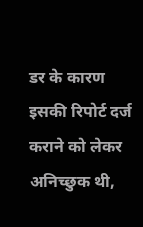डर के कारण इसकी रिपोर्ट दर्ज कराने को लेकर अनिच्छुक थी,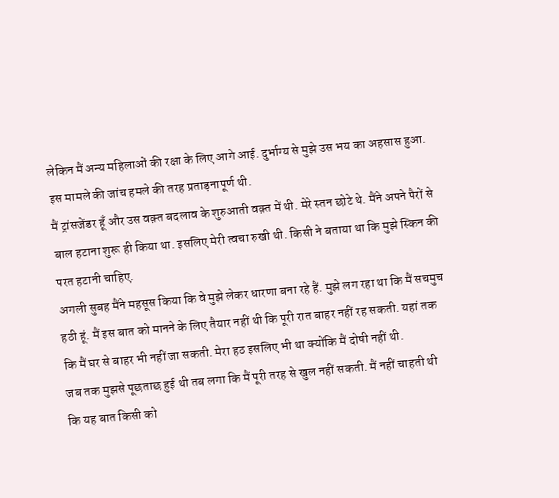लेकिन मैं अन्य महिलाओं की रक्षा के लिए आगे आई. दुर्भाग्य से मुझे उस भय का अहसास हुआ. इस मामले की जांच हमले की तरह प्रताड़नापूर्ण थी.
मैं ट्रांसजेंडर हूँ और उस वक़्त बदलाव के शुरुआती वक़्त में थी. मेरे स्तन छोटे थे. मैंने अपने पैरों से बाल हटाना शुरू ही किया था. इसलिए मेरी त्वचा रुखी थी. किसी ने बताया था कि मुझे स्किन की परत हटानी चाहिए.
अगली सुबह मैंने महसूस किया कि वे मुझे लेकर धारणा बना रहे हैं. मुझे लग रहा था कि मैं सचमुच हठी हूं. मैं इस बात को मानने के लिए तैयार नहीं थी कि पूरी रात बाहर नहीं रह सकती. यहां तक कि मैं घर से बाहर भी नहीं जा सकती. मेरा हठ इसलिए भी था क्योंकि मैं दोषी नहीं थी.
जब तक मुझसे पूछताछ हुई थी तब लगा कि मैं पूरी तरह से खुल नहीं सकती. मैं नहीं चाहती थी कि यह बात किसी को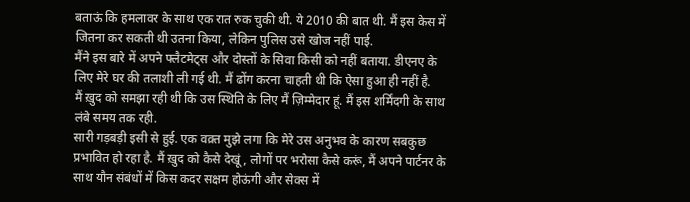बताऊं कि हमलावर के साथ एक रात रुक चुकी थी. ये 2010 की बात थी. मैं इस केस में जितना कर सकती थी उतना किया, लेकिन पुलिस उसे खोज नहीं पाई.
मैंने इस बारे में अपने फ्लैटमेट्स और दोस्तों के सिवा किसी को नहीं बताया. डीएनए के लिए मेरे घर की तलाशी ली गई थी. मैं ढोंग करना चाहती थी कि ऐसा हुआ ही नहीं है.
मैं ख़ुद को समझा रही थी कि उस स्थिति के लिए मैं ज़िम्मेदार हूं. मैं इस शर्मिंदगी के साथ लंबे समय तक रही.
सारी गड़बड़ी इसी से हुई. एक वक़्त मुझे लगा कि मेरे उस अनुभव के कारण सबकुछ प्रभावित हो रहा है. मैं ख़ुद को कैसे देखूं, लोगों पर भरोसा कैसे करूं, मैं अपने पार्टनर के साथ यौन संबंधों में किस कदर सक्षम होऊंगी और सेक्स में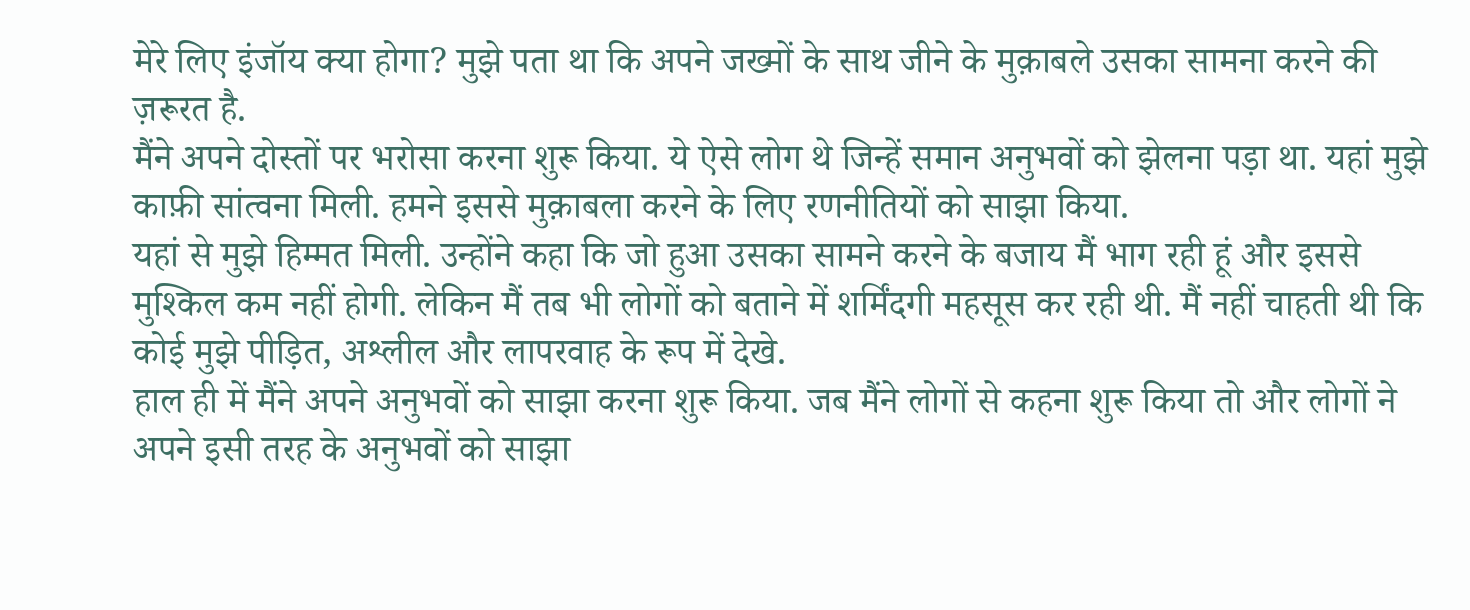मेरे लिए इंजॉय क्या होगा? मुझे पता था कि अपने जख्मों के साथ जीने के मुक़ाबले उसका सामना करने की ज़रूरत है.
मैंने अपने दोस्तों पर भरोसा करना शुरू किया. ये ऐसे लोग थे जिन्हें समान अनुभवों को झेलना पड़ा था. यहां मुझे काफ़ी सांत्वना मिली. हमने इससे मुक़ाबला करने के लिए रणनीतियों को साझा किया.
यहां से मुझे हिम्मत मिली. उन्होंने कहा कि जो हुआ उसका सामने करने के बजाय मैं भाग रही हूं और इससे मुश्किल कम नहीं होगी. लेकिन मैं तब भी लोगों को बताने में शर्मिंदगी महसूस कर रही थी. मैं नहीं चाहती थी कि कोई मुझे पीड़ित, अश्लील और लापरवाह के रूप में देखे.
हाल ही में मैंने अपने अनुभवों को साझा करना शुरू किया. जब मैंने लोगों से कहना शुरू किया तो और लोगों ने अपने इसी तरह के अनुभवों को साझा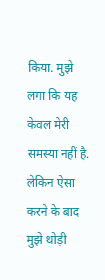किया. मुझे लगा कि यह केवल मेरी समस्या नहीं है. लेकिन ऐसा करने के बाद मुझे थोड़ी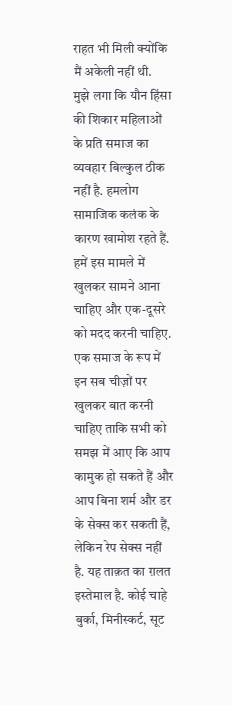राहत भी मिली क्योंकि मैं अकेली नहीं थी.
मुझे लगा कि यौन हिंसा की शिकार महिलाओं के प्रति समाज का व्यवहार बिल्कुल ठीक नहीं है. हमलोग सामाजिक कलंक के कारण खामोश रहते हैं. हमें इस मामले में खुलकर सामने आना चाहिए और एक-दूसरे को मदद करनी चाहिए.
एक समाज के रूप में इन सब चीज़ों पर खुलकर बात करनी चाहिए ताकि सभी को समझ में आए कि आप कामुक हो सकते हैं और आप बिना शर्म और डर के सेक्स कर सकती हैं, लेकिन रेप सेक्स नहीं है. यह ताक़त का ग़लत इस्तेमाल है. कोई चाहे बुर्का, मिनीस्कर्ट, सूट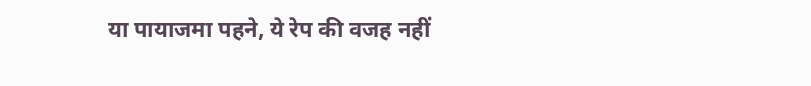या पायाजमा पहने, ये रेप की वजह नहीं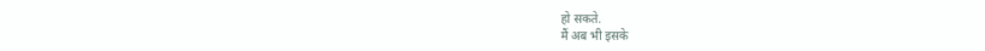हो सकते.
मैं अब भी इसके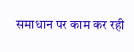समाधान पर काम कर रही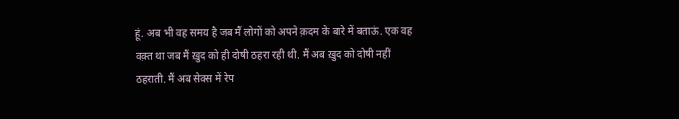हूं. अब भी वह समय है जब मैं लोगों को अपने क़दम के बारे में बताऊं. एक वह वक़्त था जब मैं ख़ुद को ही दोषी ठहरा रही थी. मैं अब ख़ुद को दोषी नहीं ठहराती. मैं अब सेक्स में रेप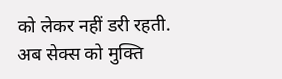को लेकर नहीं डरी रहती. अब सेक्स को मुक्ति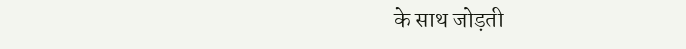के साथ जोड़ती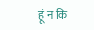हूं न कि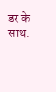डर के साथ.